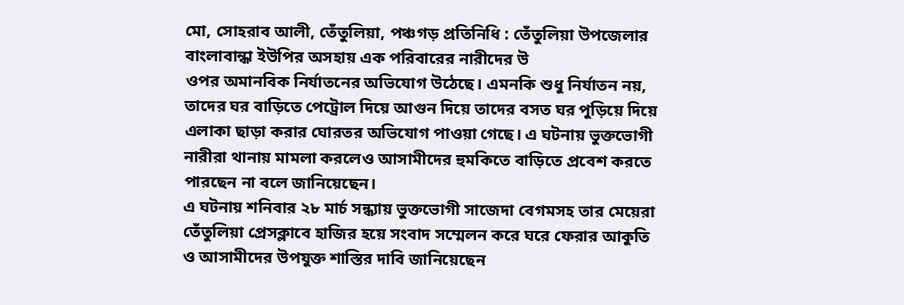মো, সোহরাব আলী, তেঁতুলিয়া, পঞ্চগড় প্রতিনিধি : তেঁতুলিয়া উপজেলার বাংলাবান্ধা ইউপির অসহায় এক পরিবারের নারীদের উ
ওপর অমানবিক নির্যাতনের অভিযোগ উঠেছে। এমনকি শুধু নির্যাতন নয়, তাদের ঘর বাড়িতে পেট্রোল দিয়ে আগুন দিয়ে তাদের বসত ঘর পুড়িয়ে দিয়ে এলাকা ছাড়া করার ঘোরতর অভিযোগ পাওয়া গেছে। এ ঘটনায় ভুক্তভোগী নারীরা থানায় মামলা করলেও আসামীদের হুমকিতে বাড়িতে প্রবেশ করতে পারছেন না বলে জানিয়েছেন।
এ ঘটনায় শনিবার ২৮ মার্চ সন্ধ্যায় ভুক্তভোগী সাজেদা বেগমসহ তার মেয়েরা তেঁতুলিয়া প্রেসক্লাবে হাজির হয়ে সংবাদ সম্মেলন করে ঘরে ফেরার আকুতি ও আসামীদের উপযুক্ত শাস্তির দাবি জানিয়েছেন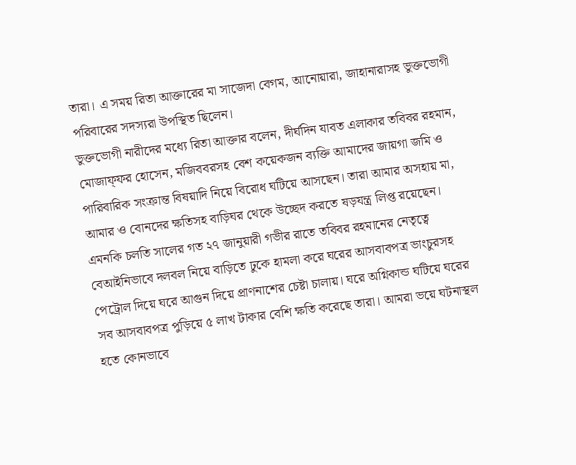তারা। এ সময় রিতা আক্তারের মা সাজেদা বেগম, আনোয়ারা, জাহানারাসহ ভুক্তভোগী পরিবারের সদস্যরা উপস্থিত ছিলেন।
ভুক্তভোগী নারীদের মধ্যে রিতা আক্তার বলেন, দীর্ঘদিন যাবত এলাকার তবিবর রহমান, মোজাফ্ফর হোসেন, মজিববরসহ বেশ কয়েকজন ব্যক্তি আমাদের জায়গা জমি ও পারিবারিক সংক্রান্ত বিষয়াদি নিয়ে বিরোধ ঘটিয়ে আসছেন। তারা আমার অসহায় মা, আমার ও বোনদের ক্ষতিসহ বাড়িঘর থেকে উচ্ছেদ করতে ষড়যন্ত্র লিপ্ত রয়েছেন। এমনকি চলতি সালের গত ২৭ জানুয়ারী গভীর রাতে তবিবর রহমানের নেতৃত্বে বেআইনিভাবে দলবল নিয়ে বাড়িতে ঢুকে হামলা করে ঘরের আসবাবপত্র ভাংচুরসহ পেট্রোল দিয়ে ঘরে আগুন দিয়ে প্রাণনাশের চেষ্টা চালায়। ঘরে অগ্নিকান্ড ঘটিয়ে ঘরের সব আসবাবপত্র পুড়িয়ে ৫ লাখ টাকার বেশি ক্ষতি করেছে তারা। আমরা ভয়ে ঘটনাস্থল হতে কোনভাবে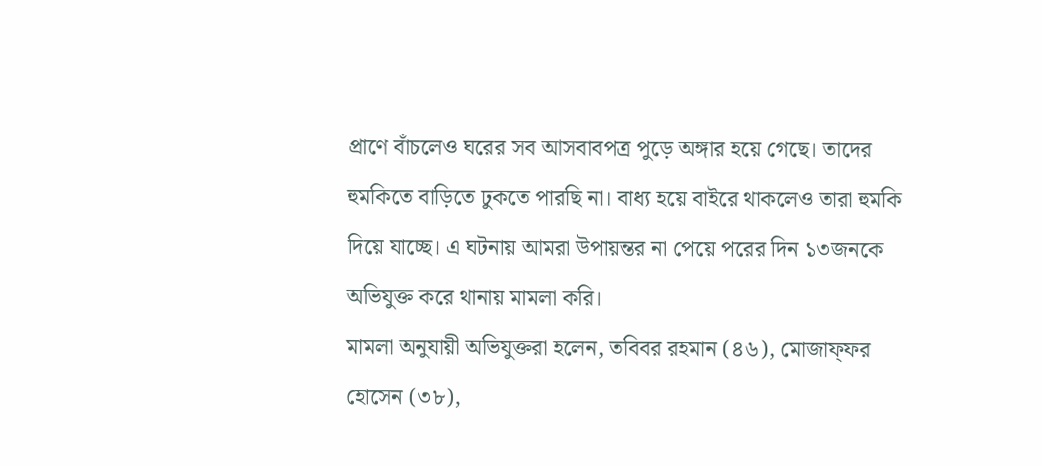প্রাণে বাঁচলেও ঘরের সব আসবাবপত্র পুড়ে অঙ্গার হয়ে গেছে। তাদের হুমকিতে বাড়িতে ঢুকতে পারছি না। বাধ্য হয়ে বাইরে থাকলেও তারা হুমকি দিয়ে যাচ্ছে। এ ঘটনায় আমরা উপায়ন্তর না পেয়ে পরের দিন ১৩জনকে অভিযুক্ত করে থানায় মামলা করি।
মামলা অনুযায়ী অভিযুক্তরা হলেন, তবিবর রহমান (৪৬), মোজাফ্ফর হোসেন (৩৮),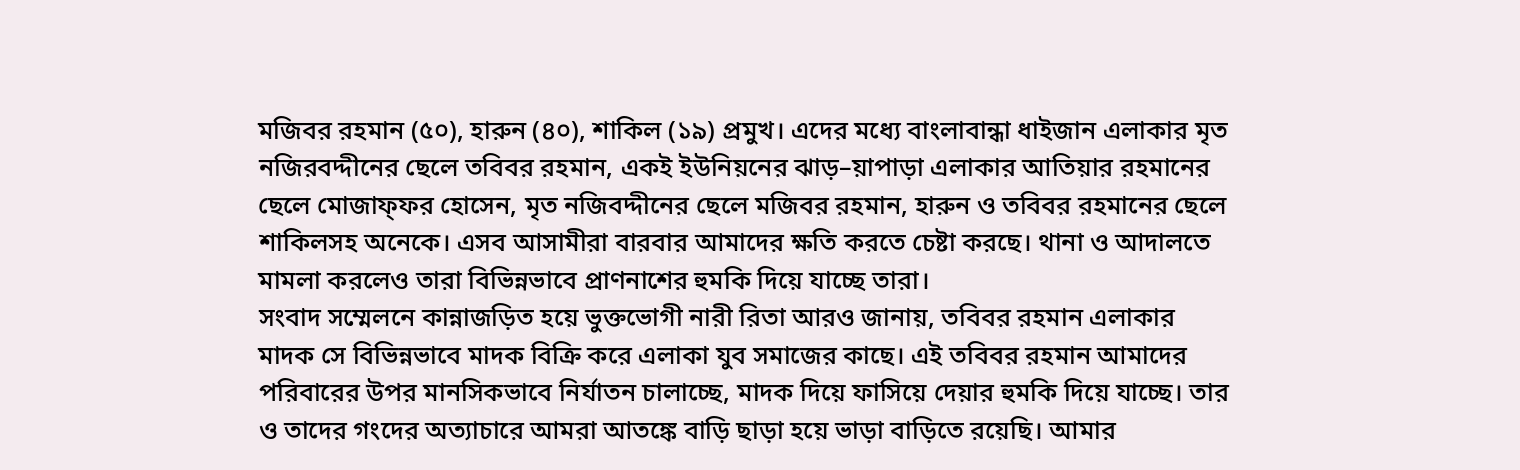মজিবর রহমান (৫০), হারুন (৪০), শাকিল (১৯) প্রমুখ। এদের মধ্যে বাংলাবান্ধা ধাইজান এলাকার মৃত নজিরবদ্দীনের ছেলে তবিবর রহমান, একই ইউনিয়নের ঝাড়–য়াপাড়া এলাকার আতিয়ার রহমানের ছেলে মোজাফ্ফর হোসেন, মৃত নজিবদ্দীনের ছেলে মজিবর রহমান, হারুন ও তবিবর রহমানের ছেলে শাকিলসহ অনেকে। এসব আসামীরা বারবার আমাদের ক্ষতি করতে চেষ্টা করছে। থানা ও আদালতে মামলা করলেও তারা বিভিন্নভাবে প্রাণনাশের হুমকি দিয়ে যাচ্ছে তারা।
সংবাদ সম্মেলনে কান্নাজড়িত হয়ে ভুক্তভোগী নারী রিতা আরও জানায়, তবিবর রহমান এলাকার মাদক সে বিভিন্নভাবে মাদক বিক্রি করে এলাকা যুব সমাজের কাছে। এই তবিবর রহমান আমাদের পরিবারের উপর মানসিকভাবে নির্যাতন চালাচ্ছে, মাদক দিয়ে ফাসিয়ে দেয়ার হুমকি দিয়ে যাচ্ছে। তার ও তাদের গংদের অত্যাচারে আমরা আতঙ্কে বাড়ি ছাড়া হয়ে ভাড়া বাড়িতে রয়েছি। আমার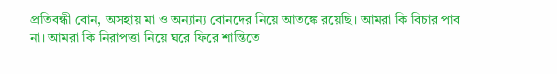প্রতিবন্ধী বোন, অসহায় মা ও অন্যান্য বোনদের নিয়ে আতঙ্কে রয়েছি। আমরা কি বিচার পাব না। আমরা কি নিরাপত্তা নিয়ে ঘরে ফিরে শান্তিতে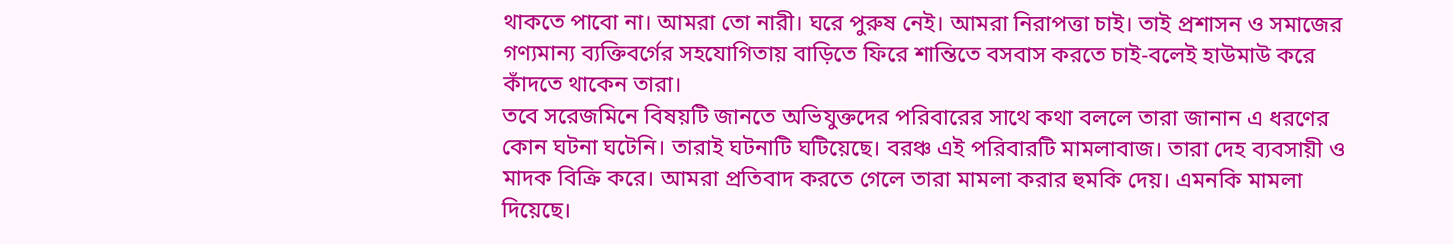থাকতে পাবো না। আমরা তো নারী। ঘরে পুরুষ নেই। আমরা নিরাপত্তা চাই। তাই প্রশাসন ও সমাজের গণ্যমান্য ব্যক্তিবর্গের সহযোগিতায় বাড়িতে ফিরে শান্তিতে বসবাস করতে চাই-বলেই হাউমাউ করে কাঁদতে থাকেন তারা।
তবে সরেজমিনে বিষয়টি জানতে অভিযুক্তদের পরিবারের সাথে কথা বললে তারা জানান এ ধরণের কোন ঘটনা ঘটেনি। তারাই ঘটনাটি ঘটিয়েছে। বরঞ্চ এই পরিবারটি মামলাবাজ। তারা দেহ ব্যবসায়ী ও মাদক বিক্রি করে। আমরা প্রতিবাদ করতে গেলে তারা মামলা করার হুমকি দেয়। এমনকি মামলা দিয়েছে।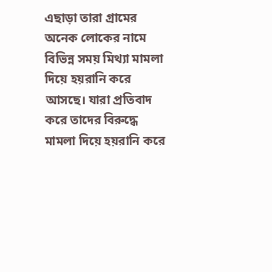এছাড়া তারা গ্রামের অনেক লোকের নামে বিভিন্ন সময় মিথ্যা মামলা দিয়ে হয়রানি করে আসছে। যারা প্রতিবাদ করে তাদের বিরুদ্ধে মামলা দিয়ে হয়রানি করে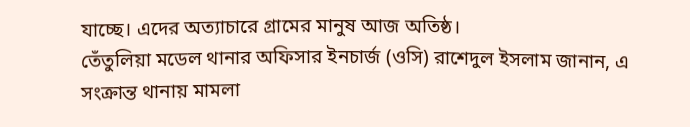যাচ্ছে। এদের অত্যাচারে গ্রামের মানুষ আজ অতিষ্ঠ।
তেঁতুলিয়া মডেল থানার অফিসার ইনচার্জ (ওসি) রাশেদুল ইসলাম জানান, এ সংক্রান্ত থানায় মামলা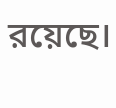রয়েছে।